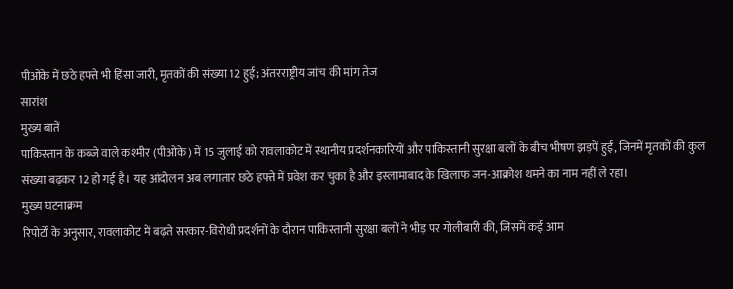पीओके में छठे हफ्ते भी हिंसा जारी, मृतकों की संख्या 12 हुई; अंतरराष्ट्रीय जांच की मांग तेज
सारांश
मुख्य बातें
पाकिस्तान के कब्जे वाले कश्मीर (पीओके) में 15 जुलाई को रावलाकोट में स्थानीय प्रदर्शनकारियों और पाकिस्तानी सुरक्षा बलों के बीच भीषण झड़पें हुईं, जिनमें मृतकों की कुल संख्या बढ़कर 12 हो गई है। यह आंदोलन अब लगातार छठे हफ्ते में प्रवेश कर चुका है और इस्लामाबाद के खिलाफ जन-आक्रोश थमने का नाम नहीं ले रहा।
मुख्य घटनाक्रम
रिपोर्टों के अनुसार, रावलाकोट में बढ़ते सरकार-विरोधी प्रदर्शनों के दौरान पाकिस्तानी सुरक्षा बलों ने भीड़ पर गोलीबारी की, जिसमें कई आम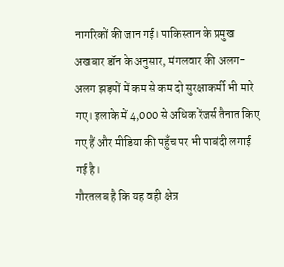नागरिकों की जान गई। पाकिस्तान के प्रमुख अखबार डॉन के अनुसार, मंगलवार की अलग-अलग झड़पों में कम से कम दो सुरक्षाकर्मी भी मारे गए। इलाके में 4,000 से अधिक रेंजर्स तैनात किए गए हैं और मीडिया की पहुँच पर भी पाबंदी लगाई गई है।
गौरतलब है कि यह वही क्षेत्र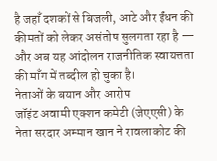है जहाँ दशकों से बिजली, आटे और ईंधन की कीमतों को लेकर असंतोष सुलगता रहा है — और अब यह आंदोलन राजनीतिक स्वायत्तता की माँग में तब्दील हो चुका है।
नेताओं के बयान और आरोप
जॉइंट अवामी एक्शन कमेटी (जेएएसी) के नेता सरदार अम्मान खान ने रावलाकोट की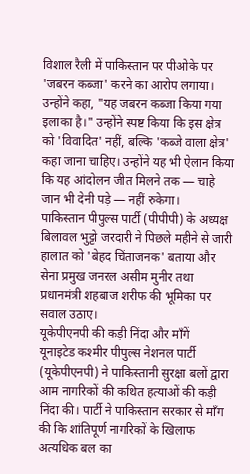विशाल रैली में पाकिस्तान पर पीओके पर 'जबरन कब्जा' करने का आरोप लगाया। उन्होंने कहा, "यह जबरन कब्जा किया गया इलाका है।" उन्होंने स्पष्ट किया कि इस क्षेत्र को 'विवादित' नहीं, बल्कि 'कब्जे वाला क्षेत्र' कहा जाना चाहिए। उन्होंने यह भी ऐलान किया कि यह आंदोलन जीत मिलने तक — चाहे जान भी देनी पड़े — नहीं रुकेगा।
पाकिस्तान पीपुल्स पार्टी (पीपीपी) के अध्यक्ष बिलावल भुट्टो जरदारी ने पिछले महीने से जारी हालात को 'बेहद चिंताजनक' बताया और सेना प्रमुख जनरल असीम मुनीर तथा प्रधानमंत्री शहबाज शरीफ की भूमिका पर सवाल उठाए।
यूकेपीएनपी की कड़ी निंदा और माँगें
यूनाइटेड कश्मीर पीपुल्स नेशनल पार्टी (यूकेपीएनपी) ने पाकिस्तानी सुरक्षा बलों द्वारा आम नागरिकों की कथित हत्याओं की कड़ी निंदा की। पार्टी ने पाकिस्तान सरकार से माँग की कि शांतिपूर्ण नागरिकों के खिलाफ अत्यधिक बल का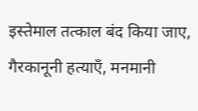इस्तेमाल तत्काल बंद किया जाए, गैरकानूनी हत्याएँ, मनमानी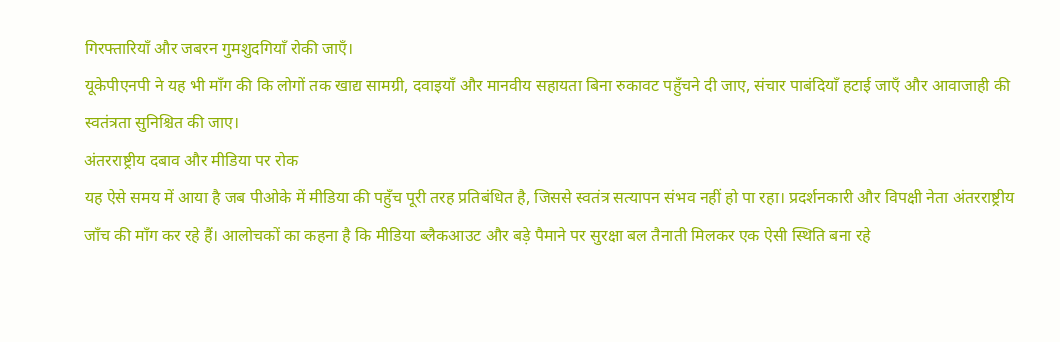गिरफ्तारियाँ और जबरन गुमशुदगियाँ रोकी जाएँ।
यूकेपीएनपी ने यह भी माँग की कि लोगों तक खाद्य सामग्री, दवाइयाँ और मानवीय सहायता बिना रुकावट पहुँचने दी जाए, संचार पाबंदियाँ हटाई जाएँ और आवाजाही की स्वतंत्रता सुनिश्चित की जाए।
अंतरराष्ट्रीय दबाव और मीडिया पर रोक
यह ऐसे समय में आया है जब पीओके में मीडिया की पहुँच पूरी तरह प्रतिबंधित है, जिससे स्वतंत्र सत्यापन संभव नहीं हो पा रहा। प्रदर्शनकारी और विपक्षी नेता अंतरराष्ट्रीय जाँच की माँग कर रहे हैं। आलोचकों का कहना है कि मीडिया ब्लैकआउट और बड़े पैमाने पर सुरक्षा बल तैनाती मिलकर एक ऐसी स्थिति बना रहे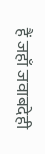हैं जहाँ जवाबदेही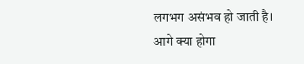लगभग असंभव हो जाती है।
आगे क्या होगा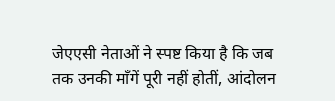जेएएसी नेताओं ने स्पष्ट किया है कि जब तक उनकी माँगें पूरी नहीं होतीं, आंदोलन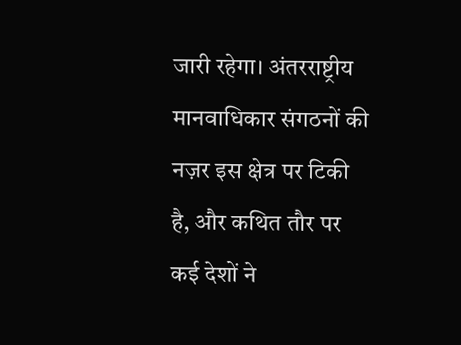जारी रहेगा। अंतरराष्ट्रीय मानवाधिकार संगठनों की नज़र इस क्षेत्र पर टिकी है, और कथित तौर पर कई देशों ने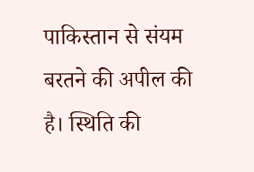पाकिस्तान से संयम बरतने की अपील की है। स्थिति की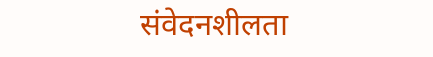संवेदनशीलता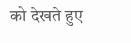को देखते हुए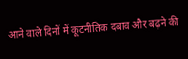आने वाले दिनों में कूटनीतिक दबाव और बढ़ने की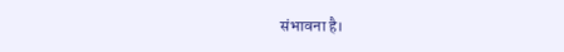संभावना है।